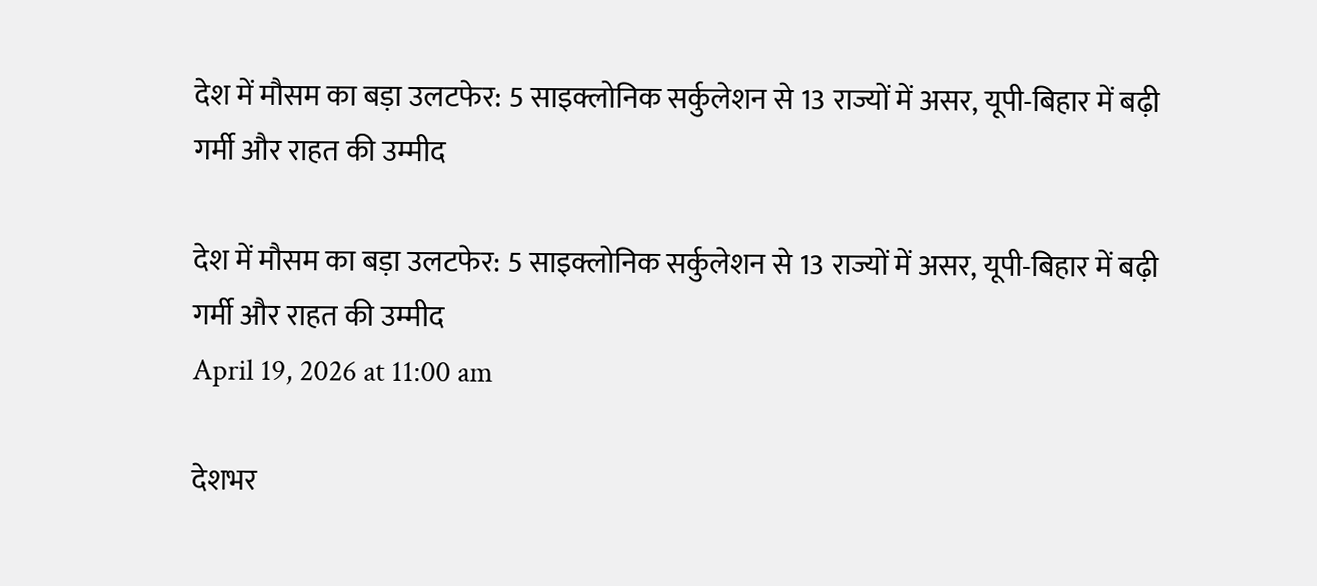देश में मौसम का बड़ा उलटफेर: 5 साइक्लोनिक सर्कुलेशन से 13 राज्यों में असर, यूपी-बिहार में बढ़ी गर्मी और राहत की उम्मीद

देश में मौसम का बड़ा उलटफेर: 5 साइक्लोनिक सर्कुलेशन से 13 राज्यों में असर, यूपी-बिहार में बढ़ी गर्मी और राहत की उम्मीद
April 19, 2026 at 11:00 am

देशभर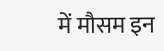में मौसम इन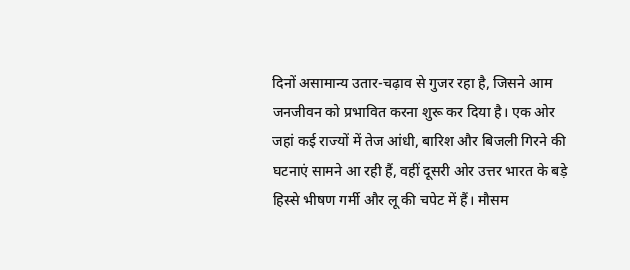दिनों असामान्य उतार-चढ़ाव से गुजर रहा है, जिसने आम जनजीवन को प्रभावित करना शुरू कर दिया है। एक ओर जहां कई राज्यों में तेज आंधी, बारिश और बिजली गिरने की घटनाएं सामने आ रही हैं, वहीं दूसरी ओर उत्तर भारत के बड़े हिस्से भीषण गर्मी और लू की चपेट में हैं। मौसम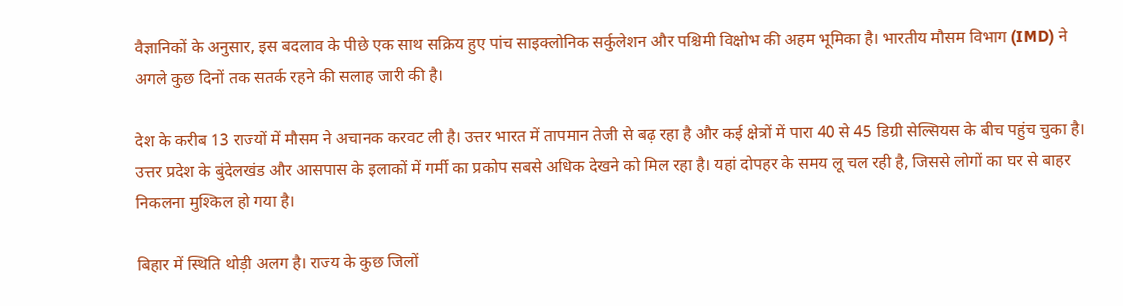वैज्ञानिकों के अनुसार, इस बदलाव के पीछे एक साथ सक्रिय हुए पांच साइक्लोनिक सर्कुलेशन और पश्चिमी विक्षोभ की अहम भूमिका है। भारतीय मौसम विभाग (IMD) ने अगले कुछ दिनों तक सतर्क रहने की सलाह जारी की है।

देश के करीब 13 राज्यों में मौसम ने अचानक करवट ली है। उत्तर भारत में तापमान तेजी से बढ़ रहा है और कई क्षेत्रों में पारा 40 से 45 डिग्री सेल्सियस के बीच पहुंच चुका है। उत्तर प्रदेश के बुंदेलखंड और आसपास के इलाकों में गर्मी का प्रकोप सबसे अधिक देखने को मिल रहा है। यहां दोपहर के समय लू चल रही है, जिससे लोगों का घर से बाहर निकलना मुश्किल हो गया है।

बिहार में स्थिति थोड़ी अलग है। राज्य के कुछ जिलों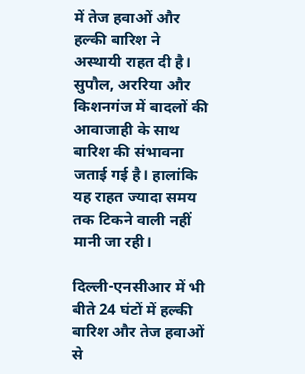में तेज हवाओं और हल्की बारिश ने अस्थायी राहत दी है। सुपौल, अररिया और किशनगंज में बादलों की आवाजाही के साथ बारिश की संभावना जताई गई है। हालांकि यह राहत ज्यादा समय तक टिकने वाली नहीं मानी जा रही।

दिल्ली-एनसीआर में भी बीते 24 घंटों में हल्की बारिश और तेज हवाओं से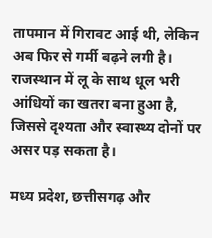तापमान में गिरावट आई थी, लेकिन अब फिर से गर्मी बढ़ने लगी है। राजस्थान में लू के साथ धूल भरी आंधियों का खतरा बना हुआ है, जिससे दृश्यता और स्वास्थ्य दोनों पर असर पड़ सकता है।

मध्य प्रदेश, छत्तीसगढ़ और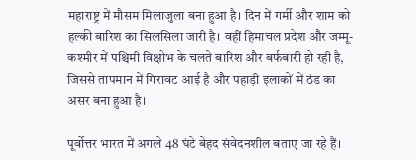महाराष्ट्र में मौसम मिलाजुला बना हुआ है। दिन में गर्मी और शाम को हल्की बारिश का सिलसिला जारी है। वहीं हिमाचल प्रदेश और जम्मू-कश्मीर में पश्चिमी विक्षोभ के चलते बारिश और बर्फबारी हो रही है, जिससे तापमान में गिरावट आई है और पहाड़ी इलाकों में ठंड का असर बना हुआ है।

पूर्वोत्तर भारत में अगले 48 घंटे बेहद संवेदनशील बताए जा रहे हैं।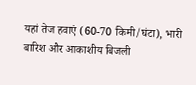यहां तेज हवाएं (60-70 किमी/घंटा), भारी बारिश और आकाशीय बिजली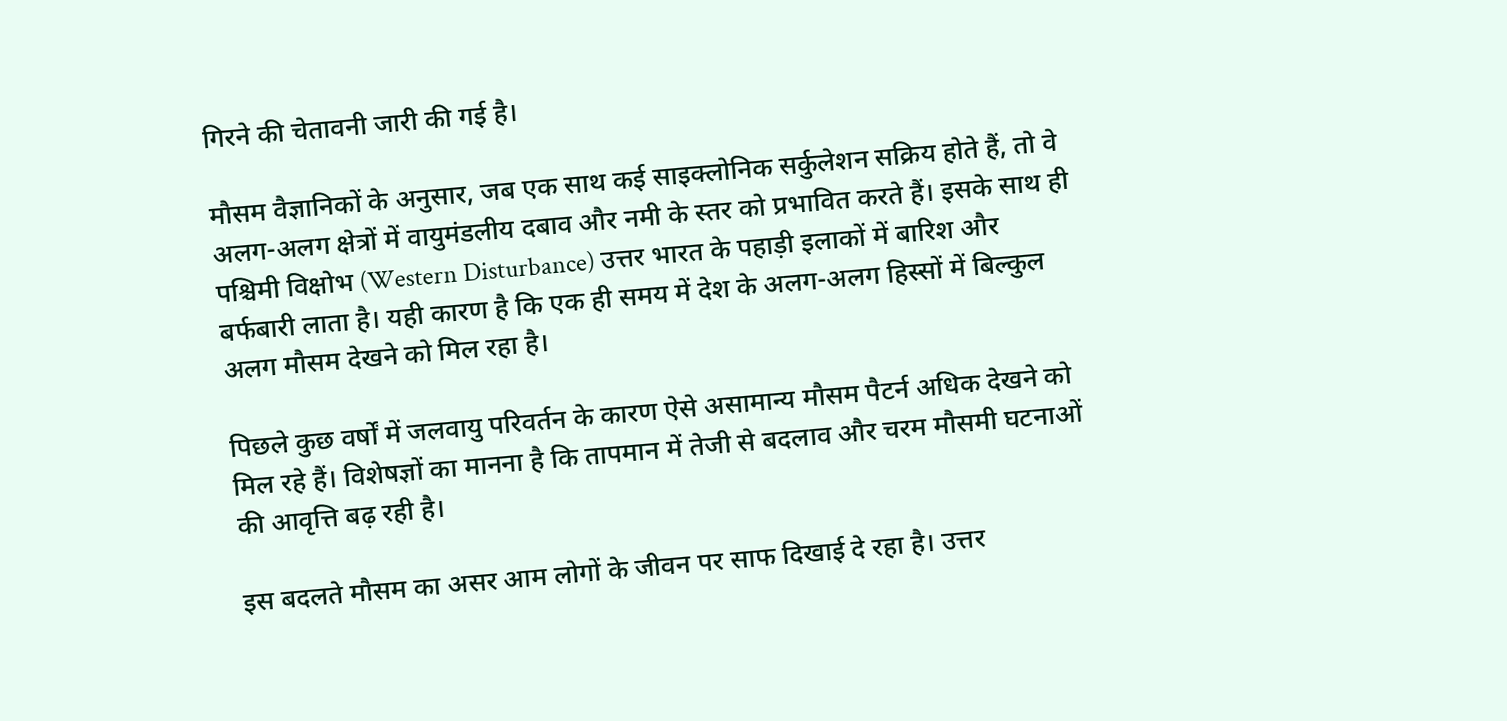गिरने की चेतावनी जारी की गई है।

मौसम वैज्ञानिकों के अनुसार, जब एक साथ कई साइक्लोनिक सर्कुलेशन सक्रिय होते हैं, तो वे अलग-अलग क्षेत्रों में वायुमंडलीय दबाव और नमी के स्तर को प्रभावित करते हैं। इसके साथ ही पश्चिमी विक्षोभ (Western Disturbance) उत्तर भारत के पहाड़ी इलाकों में बारिश और बर्फबारी लाता है। यही कारण है कि एक ही समय में देश के अलग-अलग हिस्सों में बिल्कुल अलग मौसम देखने को मिल रहा है।

पिछले कुछ वर्षों में जलवायु परिवर्तन के कारण ऐसे असामान्य मौसम पैटर्न अधिक देखने को मिल रहे हैं। विशेषज्ञों का मानना है कि तापमान में तेजी से बदलाव और चरम मौसमी घटनाओं की आवृत्ति बढ़ रही है।

इस बदलते मौसम का असर आम लोगों के जीवन पर साफ दिखाई दे रहा है। उत्तर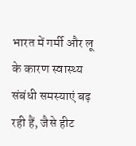भारत में गर्मी और लू के कारण स्वास्थ्य संबंधी समस्याएं बढ़ रही हैं, जैसे हीट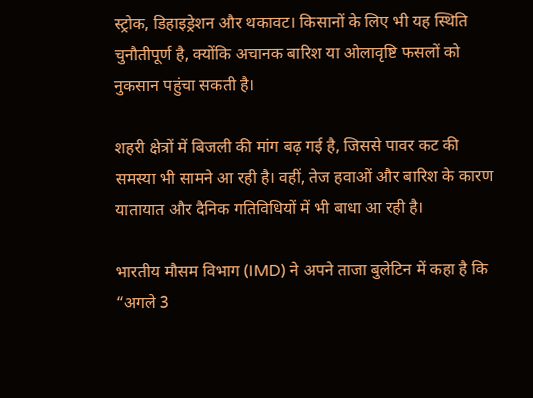स्ट्रोक, डिहाइड्रेशन और थकावट। किसानों के लिए भी यह स्थिति चुनौतीपूर्ण है, क्योंकि अचानक बारिश या ओलावृष्टि फसलों को नुकसान पहुंचा सकती है।

शहरी क्षेत्रों में बिजली की मांग बढ़ गई है, जिससे पावर कट की समस्या भी सामने आ रही है। वहीं, तेज हवाओं और बारिश के कारण यातायात और दैनिक गतिविधियों में भी बाधा आ रही है।

भारतीय मौसम विभाग (IMD) ने अपने ताजा बुलेटिन में कहा है कि “अगले 3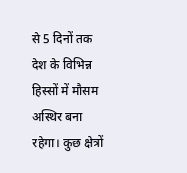से 5 दिनों तक देश के विभिन्न हिस्सों में मौसम अस्थिर बना रहेगा। कुछ क्षेत्रों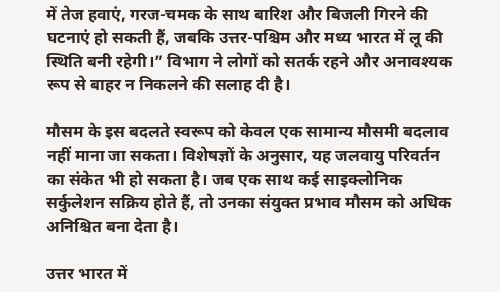में तेज हवाएं, गरज-चमक के साथ बारिश और बिजली गिरने की घटनाएं हो सकती हैं, जबकि उत्तर-पश्चिम और मध्य भारत में लू की स्थिति बनी रहेगी।” विभाग ने लोगों को सतर्क रहने और अनावश्यक रूप से बाहर न निकलने की सलाह दी है।

मौसम के इस बदलते स्वरूप को केवल एक सामान्य मौसमी बदलाव नहीं माना जा सकता। विशेषज्ञों के अनुसार, यह जलवायु परिवर्तन का संकेत भी हो सकता है। जब एक साथ कई साइक्लोनिक सर्कुलेशन सक्रिय होते हैं, तो उनका संयुक्त प्रभाव मौसम को अधिक अनिश्चित बना देता है।

उत्तर भारत में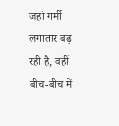जहां गर्मी लगातार बढ़ रही है, वहीं बीच-बीच में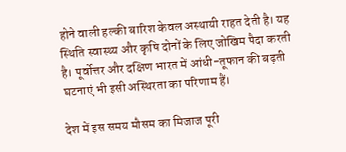होने वाली हल्की बारिश केवल अस्थायी राहत देती है। यह स्थिति स्वास्थ्य और कृषि दोनों के लिए जोखिम पैदा करती है। पूर्वोत्तर और दक्षिण भारत में आंधी-तूफान की बढ़ती घटनाएं भी इसी अस्थिरता का परिणाम हैं।

देश में इस समय मौसम का मिजाज पूरी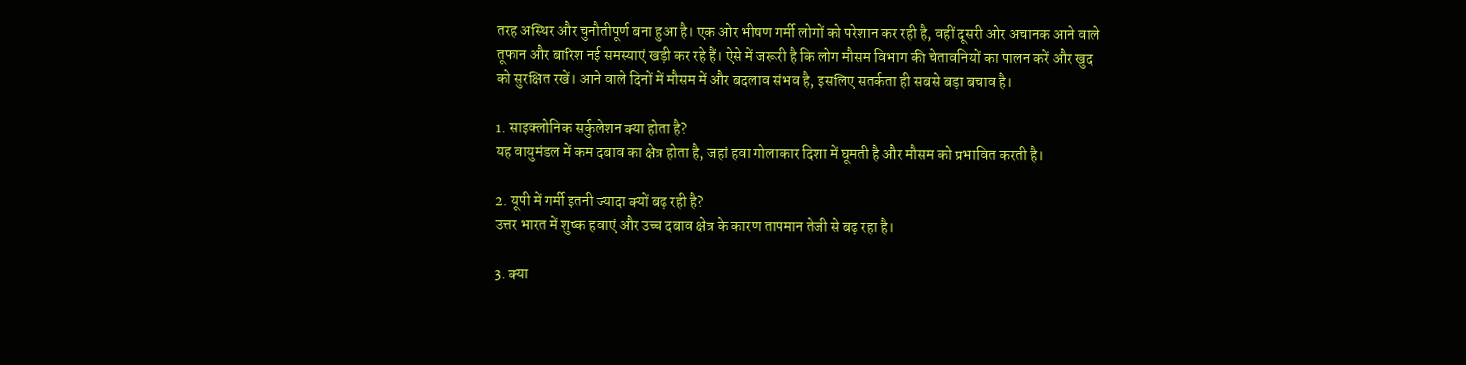तरह अस्थिर और चुनौतीपूर्ण बना हुआ है। एक ओर भीषण गर्मी लोगों को परेशान कर रही है, वहीं दूसरी ओर अचानक आने वाले तूफान और बारिश नई समस्याएं खड़ी कर रहे हैं। ऐसे में जरूरी है कि लोग मौसम विभाग की चेतावनियों का पालन करें और खुद को सुरक्षित रखें। आने वाले दिनों में मौसम में और बदलाव संभव है, इसलिए सतर्कता ही सबसे बड़ा बचाव है।

1. साइक्लोनिक सर्कुलेशन क्या होता है?
यह वायुमंडल में कम दबाव का क्षेत्र होता है, जहां हवा गोलाकार दिशा में घूमती है और मौसम को प्रभावित करती है।

2. यूपी में गर्मी इतनी ज्यादा क्यों बढ़ रही है?
उत्तर भारत में शुष्क हवाएं और उच्च दबाव क्षेत्र के कारण तापमान तेजी से बढ़ रहा है।

3. क्या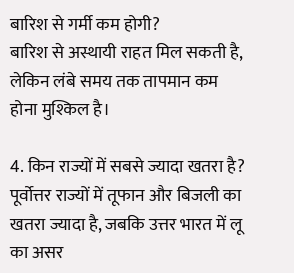बारिश से गर्मी कम होगी?
बारिश से अस्थायी राहत मिल सकती है, लेकिन लंबे समय तक तापमान कम होना मुश्किल है।

4. किन राज्यों में सबसे ज्यादा खतरा है?
पूर्वोत्तर राज्यों में तूफान और बिजली का खतरा ज्यादा है, जबकि उत्तर भारत में लू का असर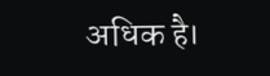अधिक है।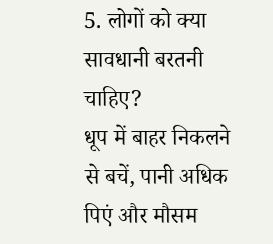5. लोगों को क्या सावधानी बरतनी चाहिए?
धूप में बाहर निकलने से बचें, पानी अधिक पिएं और मौसम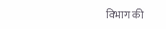विभाग की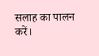सलाह का पालन करें।